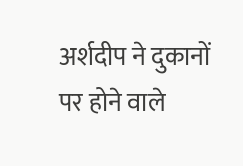अर्शदीप ने दुकानों पर होने वाले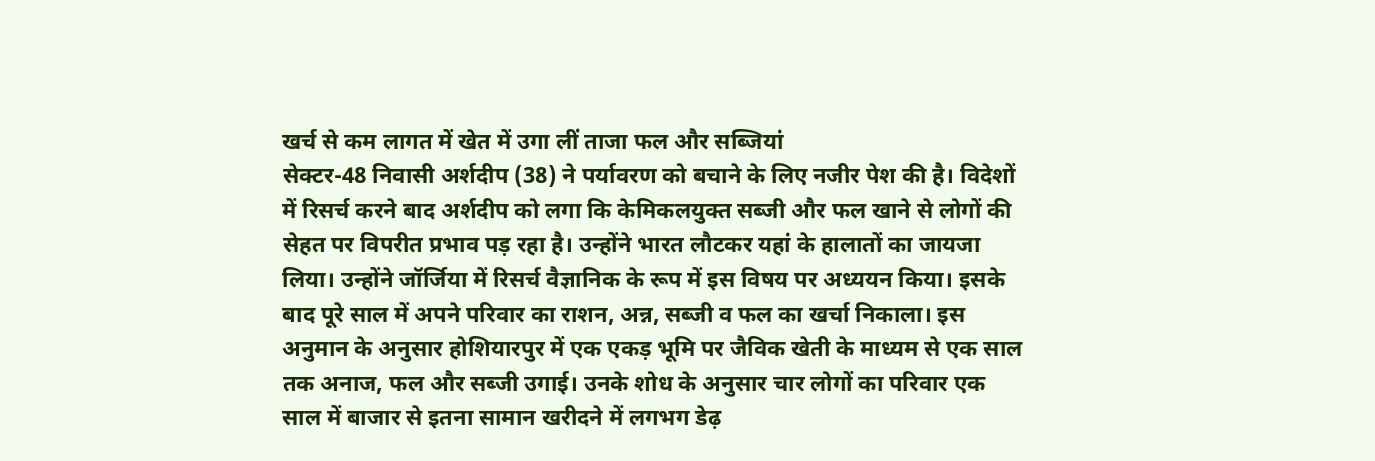खर्च से कम लागत में खेत में उगा लीं ताजा फल और सब्जियां
सेक्टर-48 निवासी अर्शदीप (38) ने पर्यावरण को बचाने के लिए नजीर पेश की है। विदेशों में रिसर्च करने बाद अर्शदीप को लगा कि केमिकलयुक्त सब्जी और फल खाने से लोगों की सेहत पर विपरीत प्रभाव पड़ रहा है। उन्होंने भारत लौटकर यहां के हालातों का जायजा लिया। उन्होंने जॉर्जिया में रिसर्च वैज्ञानिक के रूप में इस विषय पर अध्ययन किया। इसके बाद पूरे साल में अपने परिवार का राशन, अन्न, सब्जी व फल का खर्चा निकाला। इस अनुमान के अनुसार होशियारपुर में एक एकड़ भूमि पर जैविक खेती के माध्यम से एक साल तक अनाज, फल और सब्जी उगाई। उनके शोध के अनुसार चार लोगों का परिवार एक साल में बाजार से इतना सामान खरीदने में लगभग डेढ़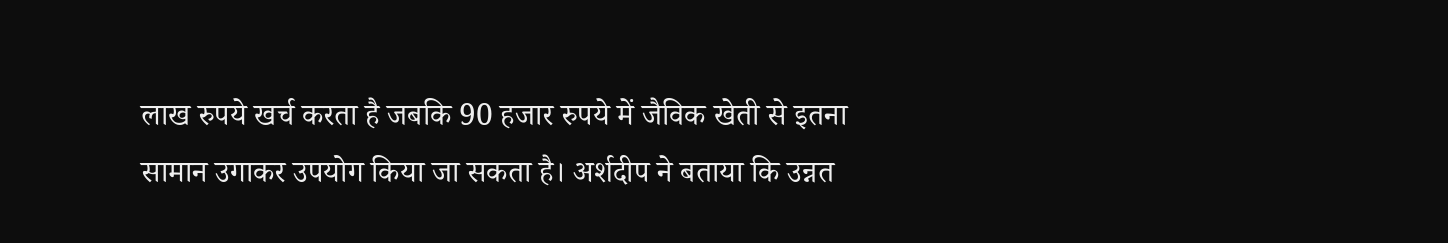लाख रुपये खर्च करता है जबकि 90 हजार रुपये में जैविक खेती से इतना सामान उगाकर उपयोग किया जा सकता है। अर्शदीप ने बताया कि उन्नत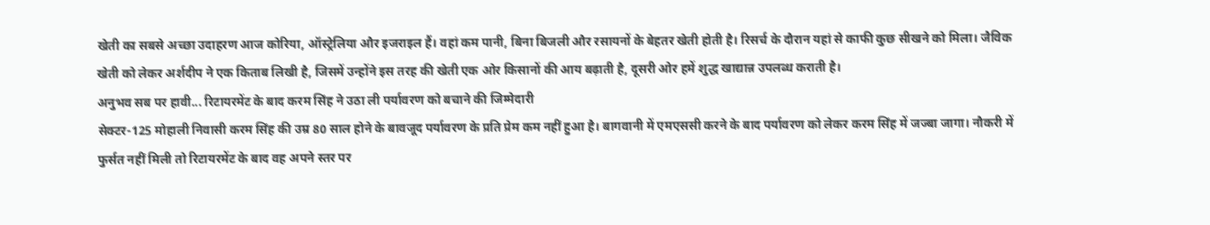खेती का सबसे अच्छा उदाहरण आज कोरिया, ऑस्ट्रेलिया और इजराइल हैं। वहां कम पानी, बिना बिजली और रसायनों के बेहतर खेती होती है। रिसर्च के दौरान यहां से काफी कुछ सीखने को मिला। जैविक खेती को लेकर अर्शदीप ने एक किताब लिखी है, जिसमें उन्होंने इस तरह की खेती एक ओर किसानों की आय बढ़ाती है, दूसरी ओर हमें शुद्ध खाद्यान्न उपलब्ध कराती है।
अनुभव सब पर हावी... रिटायरमेंट के बाद करम सिंह ने उठा ली पर्यावरण को बचाने की जिम्मेदारी
सेक्टर-125 मोहाली निवासी करम सिंह की उम्र 80 साल होने के बावजूद पर्यावरण के प्रति प्रेम कम नहीं हुआ है। बागवानी में एमएससी करने के बाद पर्यावरण को लेकर करम सिंह में जज्बा जागा। नौकरी में फुर्सत नहीं मिली तो रिटायरमेंट के बाद वह अपने स्तर पर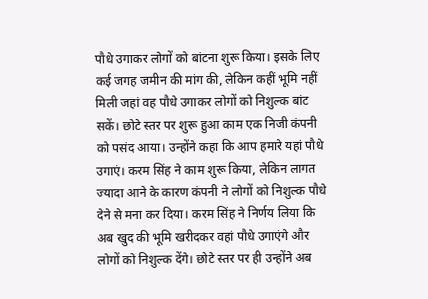पौधे उगाकर लोगों को बांटना शुरू किया। इसके लिए कई जगह जमीन की मांग की, लेकिन कहीं भूमि नहीं मिली जहां वह पौधे उगाकर लोगों को निशुल्क बांट सकें। छोटे स्तर पर शुरू हुआ काम एक निजी कंपनी को पसंद आया। उन्होंने कहा कि आप हमारे यहां पौधे उगाएं। करम सिंह ने काम शुरू किया, लेकिन लागत ज्यादा आने के कारण कंपनी ने लोगों को निशुल्क पौधे देने से मना कर दिया। करम सिंह ने निर्णय लिया कि अब खुद की भूमि खरीदकर वहां पौधे उगाएंगे और लोगों को निशुल्क देंगे। छोटे स्तर पर ही उन्होंने अब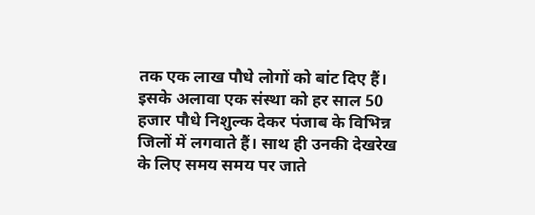तक एक लाख पौधे लोगों को बांट दिए हैं। इसके अलावा एक संस्था को हर साल 50 हजार पौधे निशुल्क देकर पंजाब के विभिन्न जिलों में लगवाते हैं। साथ ही उनकी देखरेख के लिए समय समय पर जाते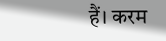हैं। करम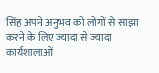सिंह अपने अनुभव को लोगों से साझा करने के लिए ज्यादा से ज्यादा कार्यशालाओं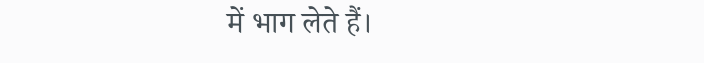में भाग लेते हैं।